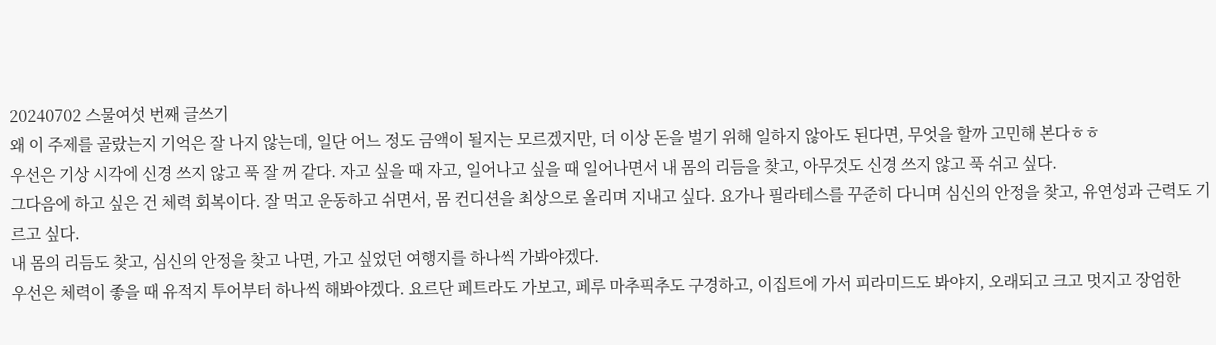20240702 스물여섯 번째 글쓰기
왜 이 주제를 골랐는지 기억은 잘 나지 않는데, 일단 어느 정도 금액이 될지는 모르겠지만, 더 이상 돈을 벌기 위해 일하지 않아도 된다면, 무엇을 할까 고민해 본다ㅎㅎ
우선은 기상 시각에 신경 쓰지 않고 푹 잘 꺼 같다. 자고 싶을 때 자고, 일어나고 싶을 때 일어나면서 내 몸의 리듬을 찾고, 아무것도 신경 쓰지 않고 푹 쉬고 싶다.
그다음에 하고 싶은 건 체력 회복이다. 잘 먹고 운동하고 쉬면서, 몸 컨디션을 최상으로 올리며 지내고 싶다. 요가나 필라테스를 꾸준히 다니며 심신의 안정을 찾고, 유연성과 근력도 기르고 싶다.
내 몸의 리듬도 찾고, 심신의 안정을 찾고 나면, 가고 싶었던 여행지를 하나씩 가봐야겠다.
우선은 체력이 좋을 때 유적지 투어부터 하나씩 해봐야겠다. 요르단 페트라도 가보고, 페루 마추픽추도 구경하고, 이집트에 가서 피라미드도 봐야지, 오래되고 크고 멋지고 장엄한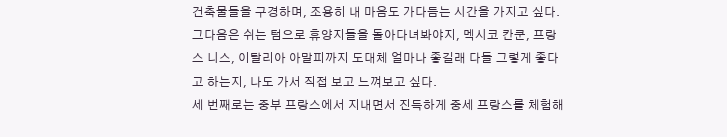건축물들을 구경하며, 조용히 내 마음도 가다듬는 시간을 가지고 싶다.
그다음은 쉬는 텀으로 휴양지들을 돌아다녀봐야지, 멕시코 칸쿤, 프랑스 니스, 이탈리아 아말피까지 도대체 얼마나 좋길래 다들 그렇게 좋다고 하는지, 나도 가서 직접 보고 느껴보고 싶다.
세 번째로는 중부 프랑스에서 지내면서 진득하게 중세 프랑스를 체험해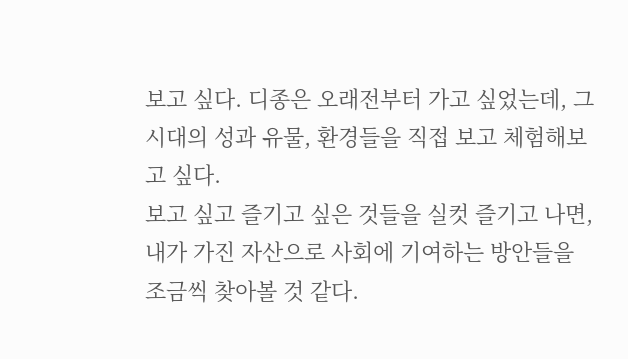보고 싶다. 디종은 오래전부터 가고 싶었는데, 그 시대의 성과 유물, 환경들을 직접 보고 체험해보고 싶다.
보고 싶고 즐기고 싶은 것들을 실컷 즐기고 나면, 내가 가진 자산으로 사회에 기여하는 방안들을 조금씩 찾아볼 것 같다.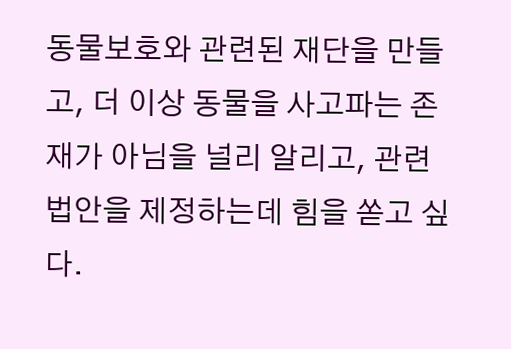동물보호와 관련된 재단을 만들고, 더 이상 동물을 사고파는 존재가 아님을 널리 알리고, 관련 법안을 제정하는데 힘을 쏟고 싶다.